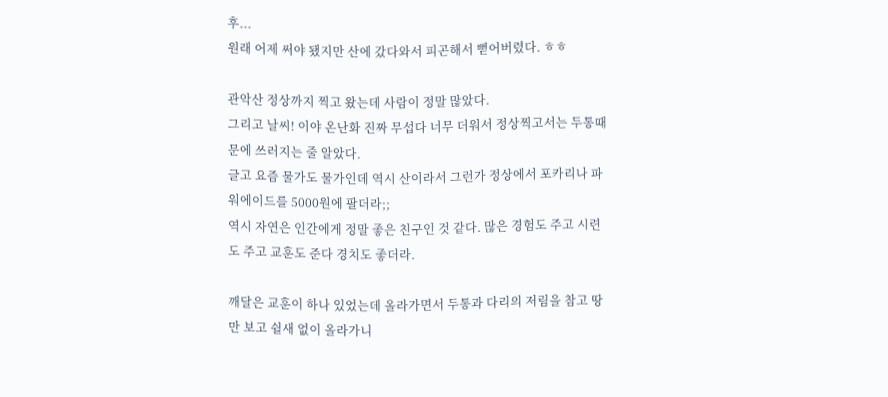후...
원래 어제 써야 됐지만 산에 갔다와서 피곤해서 뻗어버렸다. ㅎㅎ

관악산 정상까지 찍고 왔는데 사람이 정말 많았다.
그리고 날씨! 이야 온난화 진짜 무섭다 너무 더워서 정상찍고서는 두통때문에 쓰러지는 줄 알았다.
글고 요즘 물가도 물가인데 역시 산이라서 그런가 정상에서 포카리나 파워에이드를 5000원에 팔더라;;
역시 자연은 인간에게 정말 좋은 친구인 것 같다. 많은 경험도 주고 시련도 주고 교훈도 준다 경치도 좋더라.

깨달은 교훈이 하나 있었는데 올라가면서 두통과 다리의 저림을 참고 땅만 보고 쉴새 없이 올라가니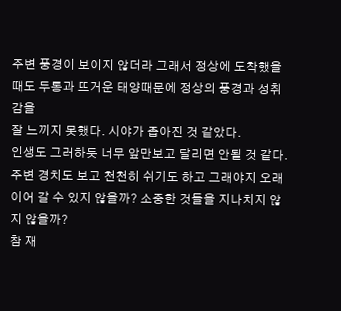주변 풍경이 보이지 않더라 그래서 정상에 도착했을때도 두통과 뜨거운 태양때문에 정상의 풍경과 성취감을
잘 느끼지 못했다. 시야가 좁아진 것 같았다.
인생도 그러하듯 너무 앞만보고 달리면 안될 것 같다.
주변 경치도 보고 천천히 쉬기도 하고 그래야지 오래 이어 갈 수 있지 않을까? 소중한 것들을 지나치지 않지 않을까?
참 재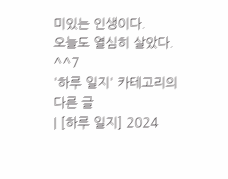미있는 인생이다.
오늘도 열심히 살았다. ^^7
'하루 일지' 카테고리의 다른 글
| [하루 일지] 2024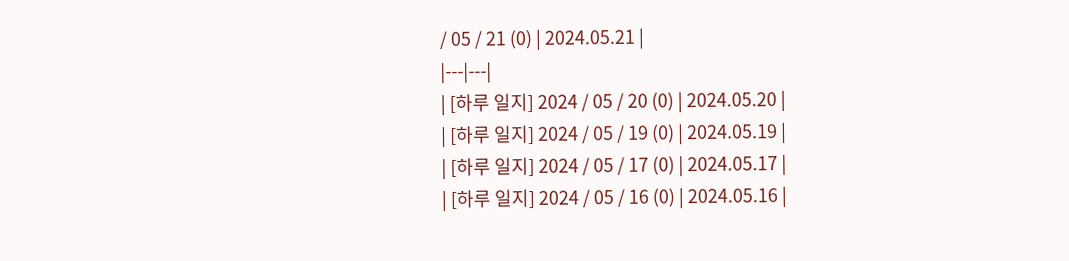/ 05 / 21 (0) | 2024.05.21 |
|---|---|
| [하루 일지] 2024 / 05 / 20 (0) | 2024.05.20 |
| [하루 일지] 2024 / 05 / 19 (0) | 2024.05.19 |
| [하루 일지] 2024 / 05 / 17 (0) | 2024.05.17 |
| [하루 일지] 2024 / 05 / 16 (0) | 2024.05.16 |